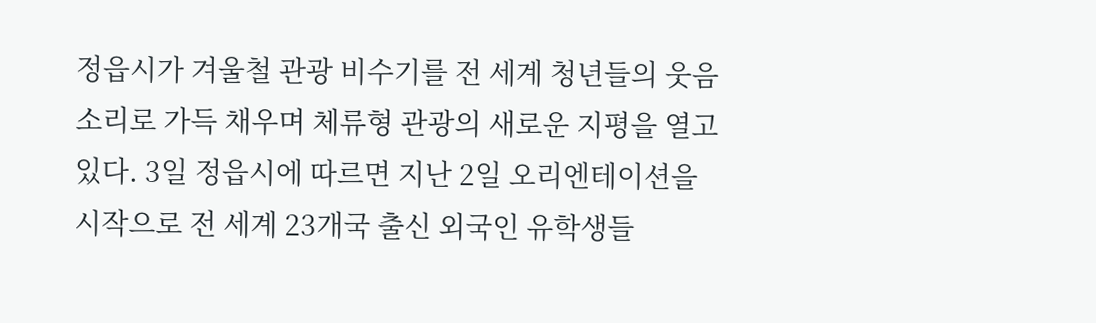정읍시가 겨울철 관광 비수기를 전 세계 청년들의 웃음소리로 가득 채우며 체류형 관광의 새로운 지평을 열고 있다. 3일 정읍시에 따르면 지난 2일 오리엔테이션을 시작으로 전 세계 23개국 출신 외국인 유학생들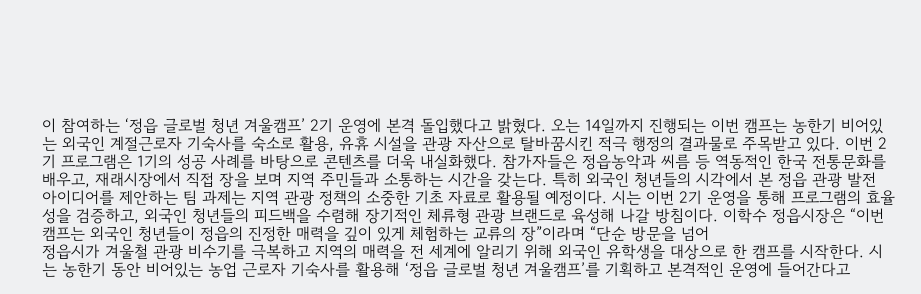이 참여하는 ‘정읍 글로벌 청년 겨울캠프’ 2기 운영에 본격 돌입했다고 밝혔다. 오는 14일까지 진행되는 이번 캠프는 농한기 비어있는 외국인 계절근로자 기숙사를 숙소로 활용, 유휴 시설을 관광 자산으로 탈바꿈시킨 적극 행정의 결과물로 주목받고 있다. 이번 2기 프로그램은 1기의 성공 사례를 바탕으로 콘텐츠를 더욱 내실화했다. 참가자들은 정읍농악과 씨름 등 역동적인 한국 전통문화를 배우고, 재래시장에서 직접 장을 보며 지역 주민들과 소통하는 시간을 갖는다. 특히 외국인 청년들의 시각에서 본 정읍 관광 발전 아이디어를 제안하는 팀 과제는 지역 관광 정책의 소중한 기초 자료로 활용될 예정이다. 시는 이번 2기 운영을 통해 프로그램의 효율성을 검증하고, 외국인 청년들의 피드백을 수렴해 장기적인 체류형 관광 브랜드로 육성해 나갈 방침이다. 이학수 정읍시장은 “이번 캠프는 외국인 청년들이 정읍의 진정한 매력을 깊이 있게 체험하는 교류의 장”이라며 “단순 방문을 넘어
정읍시가 겨울철 관광 비수기를 극복하고 지역의 매력을 전 세계에 알리기 위해 외국인 유학생을 대상으로 한 캠프를 시작한다. 시는 농한기 동안 비어있는 농업 근로자 기숙사를 활용해 ‘정읍 글로벌 청년 겨울캠프’를 기획하고 본격적인 운영에 들어간다고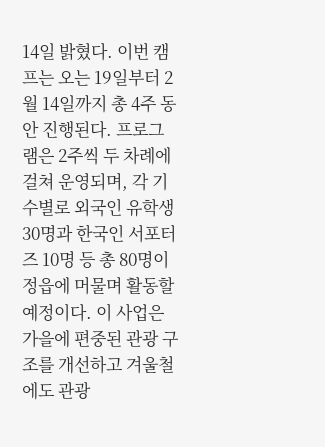14일 밝혔다. 이번 캠프는 오는 19일부터 2월 14일까지 총 4주 동안 진행된다. 프로그램은 2주씩 두 차례에 걸쳐 운영되며, 각 기수별로 외국인 유학생 30명과 한국인 서포터즈 10명 등 총 80명이 정읍에 머물며 활동할 예정이다. 이 사업은 가을에 편중된 관광 구조를 개선하고 겨울철에도 관광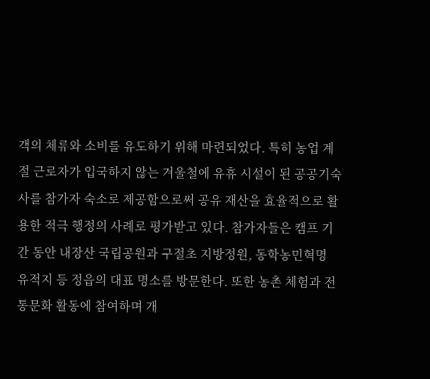객의 체류와 소비를 유도하기 위해 마련되었다. 특히 농업 계절 근로자가 입국하지 않는 겨울철에 유휴 시설이 된 공공기숙사를 참가자 숙소로 제공함으로써 공유 재산을 효율적으로 활용한 적극 행정의 사례로 평가받고 있다. 참가자들은 캠프 기간 동안 내장산 국립공원과 구절초 지방정원, 동학농민혁명 유적지 등 정읍의 대표 명소를 방문한다. 또한 농촌 체험과 전통문화 활동에 참여하며 개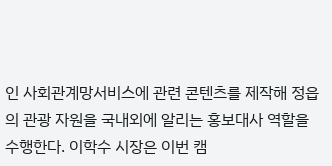인 사회관계망서비스에 관련 콘텐츠를 제작해 정읍의 관광 자원을 국내외에 알리는 홍보대사 역할을 수행한다. 이학수 시장은 이번 캠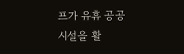프가 유휴 공공시설을 활